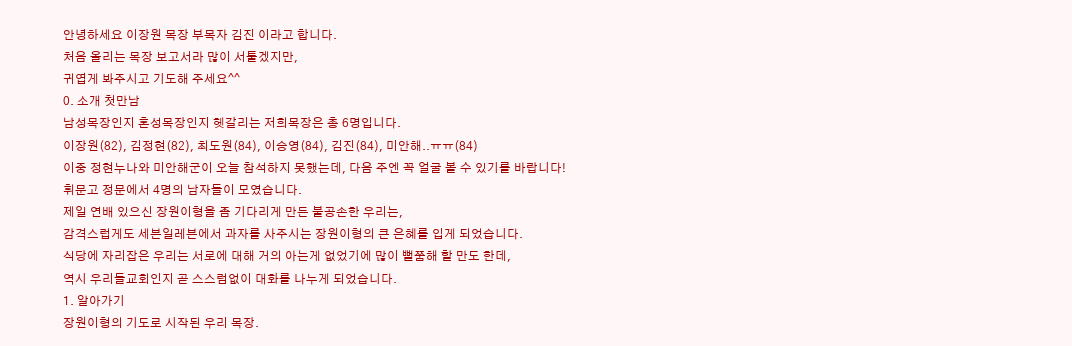안녕하세요 이장원 목장 부목자 김진 이라고 합니다.
처음 올리는 목장 보고서라 많이 서툴겠지만,
귀엽게 봐주시고 기도해 주세요^^
0. 소개 첫만남
남성목장인지 혼성목장인지 헷갈리는 저희목장은 총 6명입니다.
이장원(82), 김정현(82), 최도원(84), 이승영(84), 김진(84), 미안해..ㅠㅠ(84)
이중 정현누나와 미안해군이 오늘 참석하지 못했는데, 다음 주엔 꼭 얼굴 볼 수 있기를 바랍니다!
휘문고 정문에서 4명의 남자들이 모였습니다.
제일 연배 있으신 장원이형을 좀 기다리게 만든 불공손한 우리는,
감격스럽게도 세븐일레븐에서 과자를 사주시는 장원이형의 큰 은혜를 입게 되었습니다.
식당에 자리잡은 우리는 서로에 대해 거의 아는게 없었기에 많이 뻘쭘해 할 만도 한데,
역시 우리들교회인지 곧 스스럼없이 대화를 나누게 되었습니다.
1. 알아가기
장원이형의 기도로 시작된 우리 목장.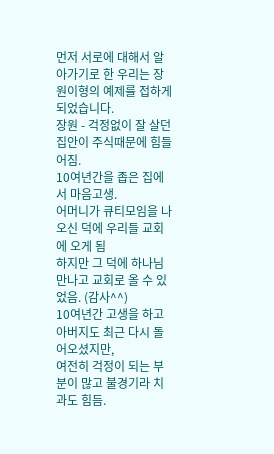먼저 서로에 대해서 알아가기로 한 우리는 장원이형의 예제를 접하게 되었습니다.
장원 - 걱정없이 잘 살던 집안이 주식때문에 힘들어짐.
10여년간을 좁은 집에서 마음고생.
어머니가 큐티모임을 나오신 덕에 우리들 교회에 오게 됨
하지만 그 덕에 하나님 만나고 교회로 올 수 있었음. (감사^^)
10여년간 고생을 하고 아버지도 최근 다시 돌어오셨지만,
여전히 걱정이 되는 부분이 많고 불경기라 치과도 힘듬.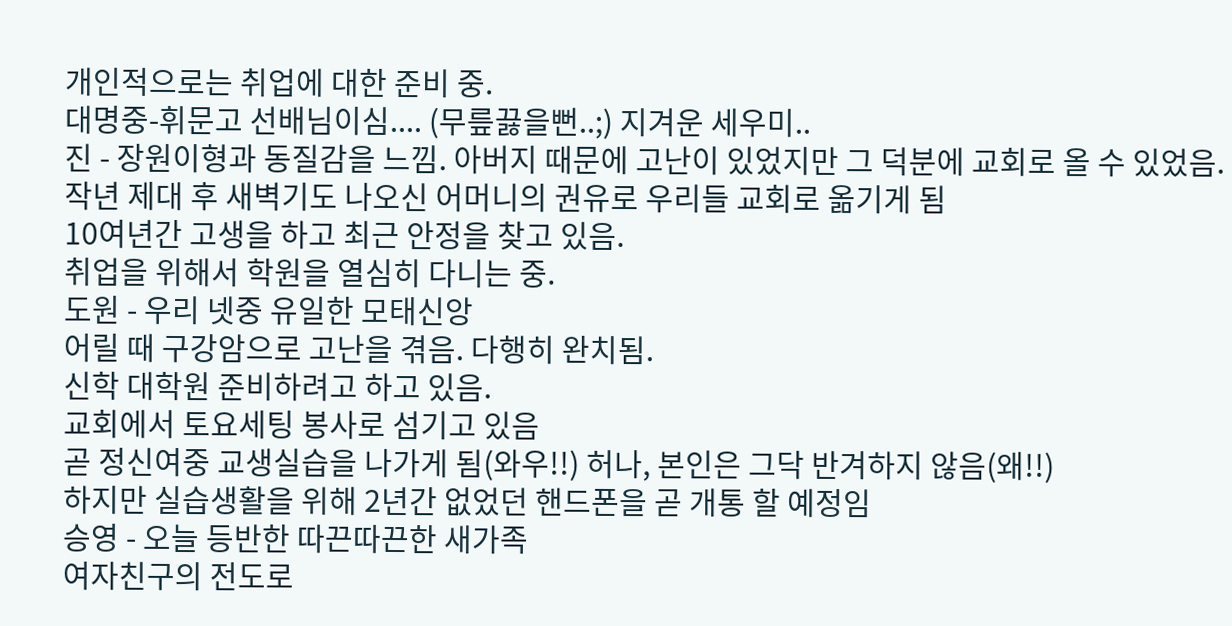개인적으로는 취업에 대한 준비 중.
대명중-휘문고 선배님이심.... (무릎끓을뻔..;) 지겨운 세우미..
진 - 장원이형과 동질감을 느낌. 아버지 때문에 고난이 있었지만 그 덕분에 교회로 올 수 있었음.
작년 제대 후 새벽기도 나오신 어머니의 권유로 우리들 교회로 옮기게 됨
10여년간 고생을 하고 최근 안정을 찾고 있음.
취업을 위해서 학원을 열심히 다니는 중.
도원 - 우리 넷중 유일한 모태신앙
어릴 때 구강암으로 고난을 겪음. 다행히 완치됨.
신학 대학원 준비하려고 하고 있음.
교회에서 토요세팅 봉사로 섬기고 있음
곧 정신여중 교생실습을 나가게 됨(와우!!) 허나, 본인은 그닥 반겨하지 않음(왜!!)
하지만 실습생활을 위해 2년간 없었던 핸드폰을 곧 개통 할 예정임
승영 - 오늘 등반한 따끈따끈한 새가족
여자친구의 전도로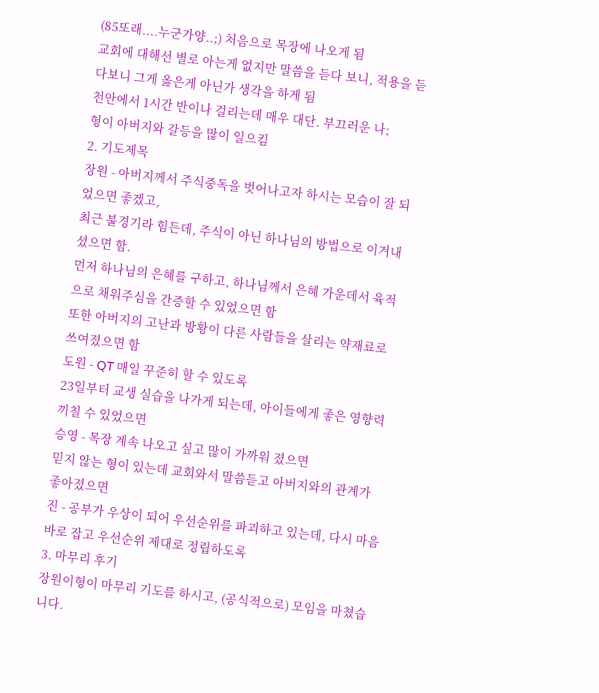(85또래....누군가양..;) 처음으로 목장에 나오게 됨
교회에 대해선 별로 아는게 없지만 말씀을 듣다 보니, 적용을 듣다보니 그게 옳은게 아닌가 생각을 하게 됨
천안에서 1시간 반이나 걸리는데 매우 대단. 부끄러운 나;
형이 아버지와 갈등을 많이 일으킴
2. 기도제목
장원 - 아버지께서 주식중독을 벗어나고자 하시는 모습이 잘 되었으면 좋겠고,
최근 불경기라 힘든데, 주식이 아닌 하나님의 방법으로 이겨내셨으면 함.
먼저 하나님의 은혜를 구하고, 하나님께서 은혜 가운데서 육적으로 채워주심을 간증할 수 있었으면 함
또한 아버지의 고난과 방황이 다른 사람들을 살리는 약재료로 쓰여졌으면 함
도원 - QT 매일 꾸준히 할 수 있도록
23일부터 교생 실습을 나가게 되는데, 아이들에게 좋은 영향력 끼칠 수 있었으면
승영 - 목장 계속 나오고 싶고 많이 가까워 졌으면
믿지 않는 형이 있는데 교회와서 말씀듣고 아버지와의 관계가 좋아졌으면
진 - 공부가 우상이 되어 우선순위를 파괴하고 있는데, 다시 마음 바로 잡고 우선순위 제대로 정립하도록
3. 마무리 후기
장원이형이 마무리 기도를 하시고, (공식적으로) 모임을 마쳤습니다.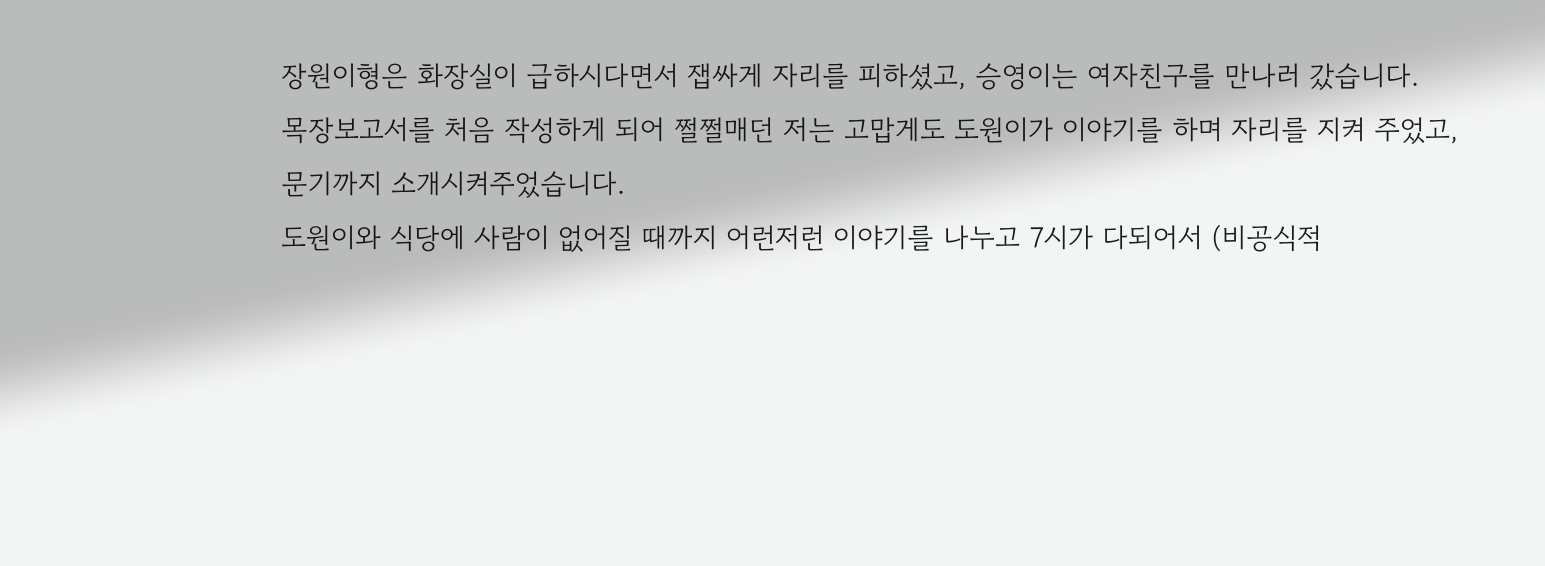장원이형은 화장실이 급하시다면서 잽싸게 자리를 피하셨고, 승영이는 여자친구를 만나러 갔습니다.
목장보고서를 처음 작성하게 되어 쩔쩔매던 저는 고맙게도 도원이가 이야기를 하며 자리를 지켜 주었고,
문기까지 소개시켜주었습니다.
도원이와 식당에 사람이 없어질 때까지 어런저런 이야기를 나누고 7시가 다되어서 (비공식적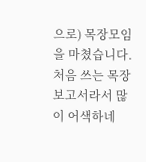으로) 목장모임을 마쳤습니다.
처음 쓰는 목장 보고서라서 많이 어색하네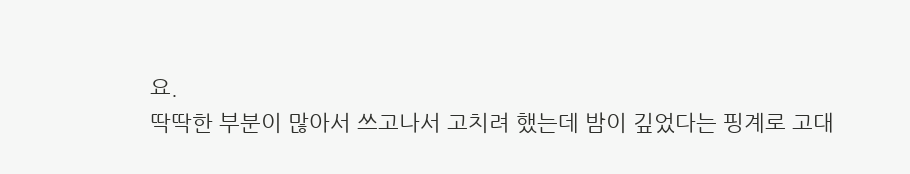요.
딱딱한 부분이 많아서 쓰고나서 고치려 했는데 밤이 깊었다는 핑계로 고대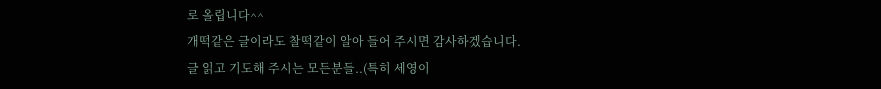로 올립니다^^
개떡같은 글이라도 찰떡같이 알아 들어 주시면 감사하겠습니다.
글 읽고 기도해 주시는 모든분들..(특히 세영이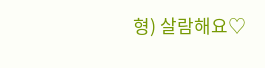형) 살람해요♡